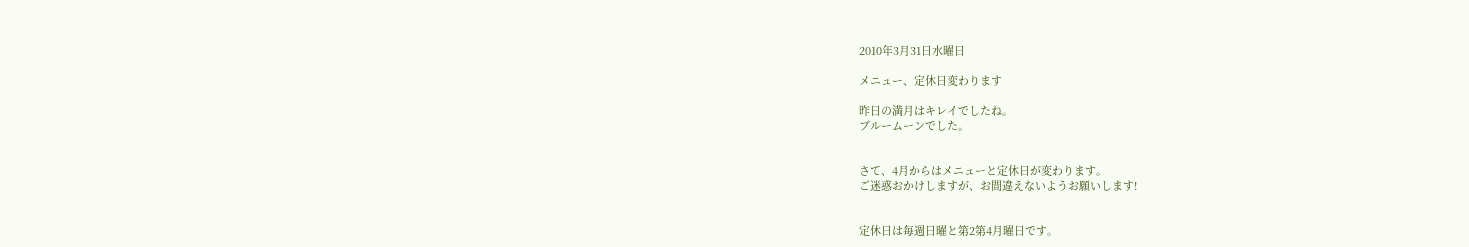2010年3月31日水曜日

メニュー、定休日変わります

昨日の満月はキレイでしたね。
ブルームーンでした。


さて、4月からはメニューと定休日が変わります。
ご迷惑おかけしますが、お間違えないようお願いします!


定休日は毎週日曜と第2第4月曜日です。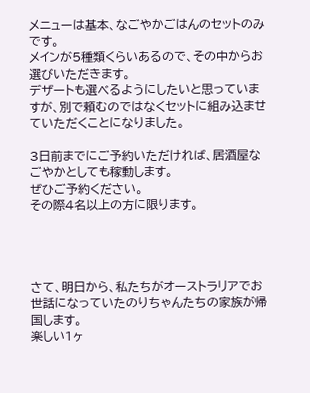メニューは基本、なごやかごはんのセットのみです。
メインが5種類くらいあるので、その中からお選びいただきます。
デザートも選べるようにしたいと思っていますが、別で頼むのではなくセットに組み込ませていただくことになりました。

3日前までにご予約いただければ、居酒屋なごやかとしても稼動します。
ぜひご予約ください。
その際4名以上の方に限ります。




さて、明日から、私たちがオーストラリアでお世話になっていたのりちゃんたちの家族が帰国します。
楽しい1ヶ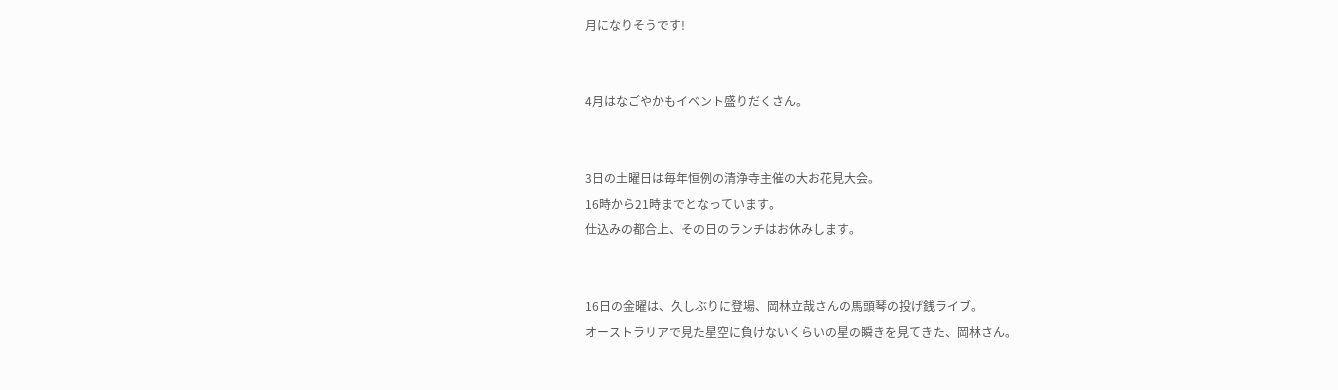月になりそうです!


4月はなごやかもイベント盛りだくさん。


3日の土曜日は毎年恒例の清浄寺主催の大お花見大会。
16時から21時までとなっています。
仕込みの都合上、その日のランチはお休みします。


16日の金曜は、久しぶりに登場、岡林立哉さんの馬頭琴の投げ銭ライブ。
オーストラリアで見た星空に負けないくらいの星の瞬きを見てきた、岡林さん。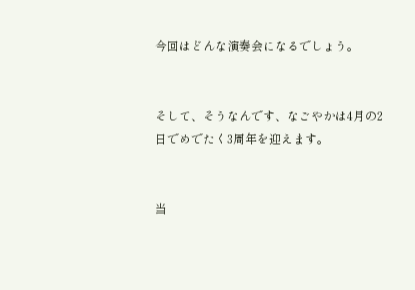今回はどんな演奏会になるでしょう。


そして、そうなんです、なごやかは4月の2日でめでたく3周年を迎えます。


当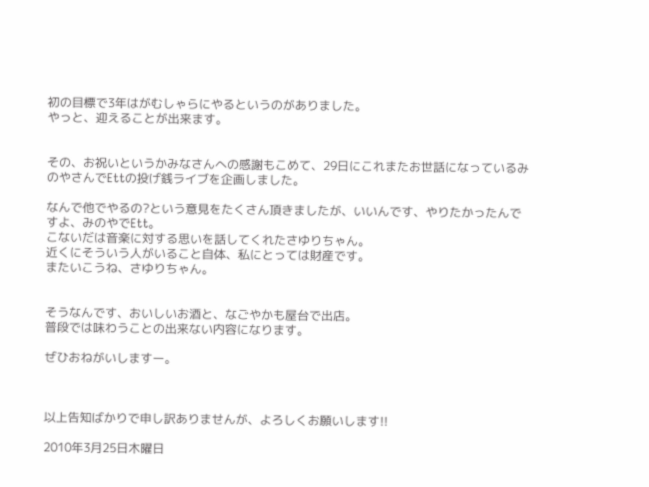初の目標で3年はがむしゃらにやるというのがありました。
やっと、迎えることが出来ます。


その、お祝いというかみなさんへの感謝もこめて、29日にこれまたお世話になっているみのやさんでEttの投げ銭ライブを企画しました。

なんで他でやるの?という意見をたくさん頂きましたが、いいんです、やりたかったんですよ、みのやでEtt。
こないだは音楽に対する思いを話してくれたさゆりちゃん。
近くにそういう人がいること自体、私にとっては財産です。
またいこうね、さゆりちゃん。


そうなんです、おいしいお酒と、なごやかも屋台で出店。
普段では味わうことの出来ない内容になります。

ぜひおねがいしますー。



以上告知ばかりで申し訳ありませんが、よろしくお願いします!!

2010年3月25日木曜日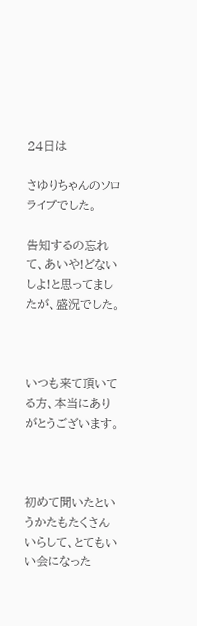24日は

さゆりちゃんのソロライブでした。

告知するの忘れて、あいや!どないしよ!と思ってましたが、盛況でした。



いつも来て頂いてる方、本当にありがとうございます。



初めて聞いたというかたもたくさんいらして、とてもいい会になった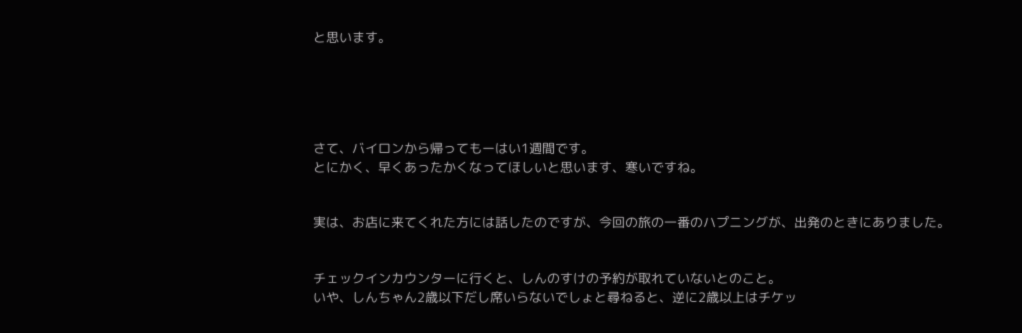と思います。





さて、バイロンから帰ってもーはい1週間です。
とにかく、早くあったかくなってほしいと思います、寒いですね。


実は、お店に来てくれた方には話したのですが、今回の旅の一番のハプニングが、出発のときにありました。


チェックインカウンターに行くと、しんのすけの予約が取れていないとのこと。
いや、しんちゃん2歳以下だし席いらないでしょと尋ねると、逆に2歳以上はチケッ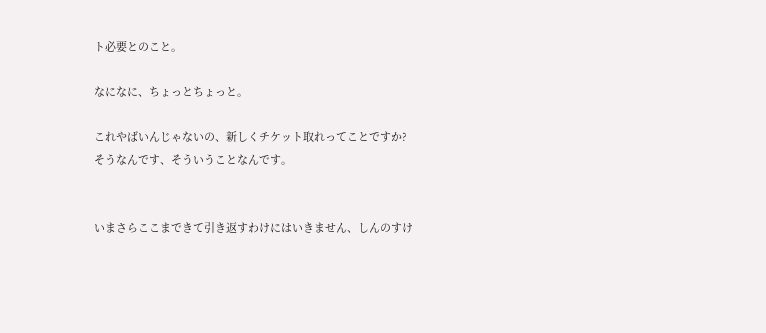ト必要とのこと。

なになに、ちょっとちょっと。

これやばいんじゃないの、新しくチケット取れってことですか?
そうなんです、そういうことなんです。


いまさらここまできて引き返すわけにはいきません、しんのすけ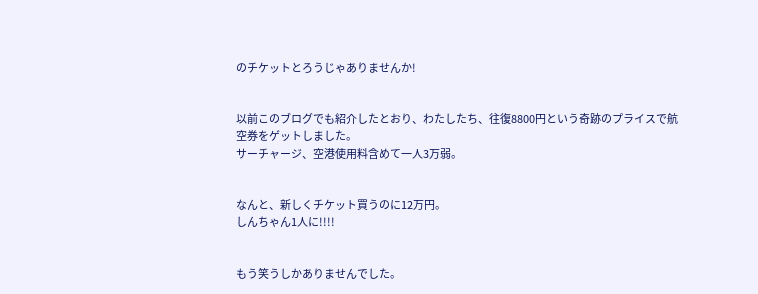のチケットとろうじゃありませんか!


以前このブログでも紹介したとおり、わたしたち、往復8800円という奇跡のプライスで航空券をゲットしました。
サーチャージ、空港使用料含めて一人3万弱。


なんと、新しくチケット買うのに12万円。
しんちゃん1人に!!!!


もう笑うしかありませんでした。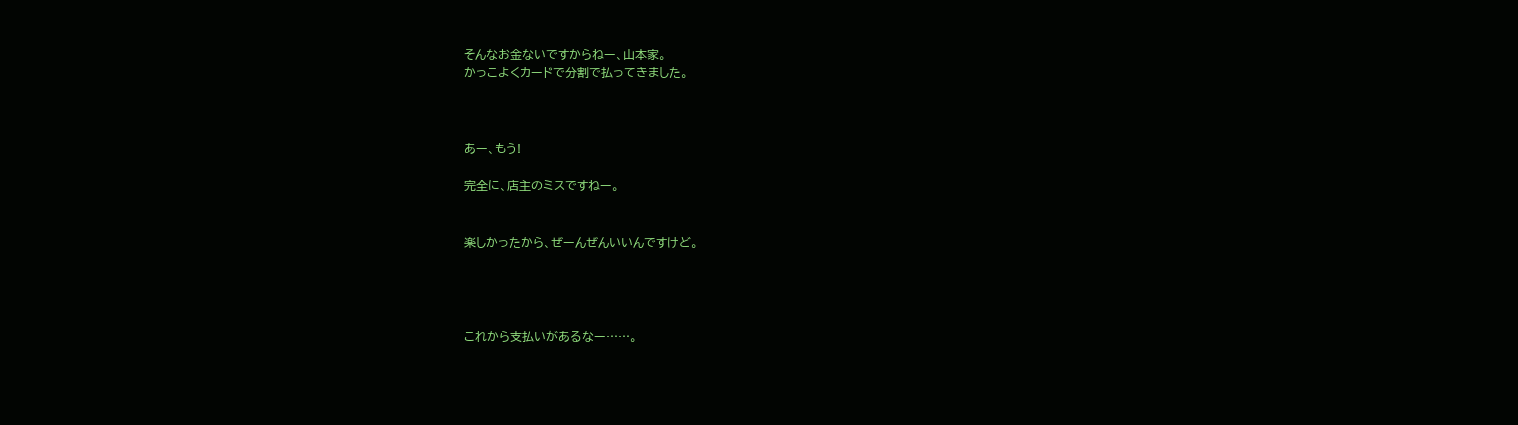そんなお金ないですからねー、山本家。
かっこよくカードで分割で払ってきました。



あー、もう!

完全に、店主のミスですねー。


楽しかったから、ぜーんぜんいいんですけど。




これから支払いがあるなー……。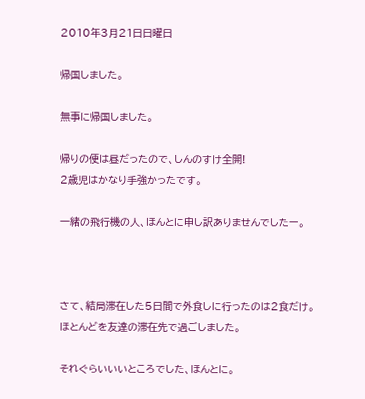2010年3月21日日曜日

帰国しました。

無事に帰国しました。

帰りの便は昼だったので、しんのすけ全開!
2歳児はかなり手強かったです。

一緒の飛行機の人、ほんとに申し訳ありませんでしたー。



さて、結局滞在した5日間で外食しに行ったのは2食だけ。
ほとんどを友達の滞在先で過ごしました。

それぐらいいいところでした、ほんとに。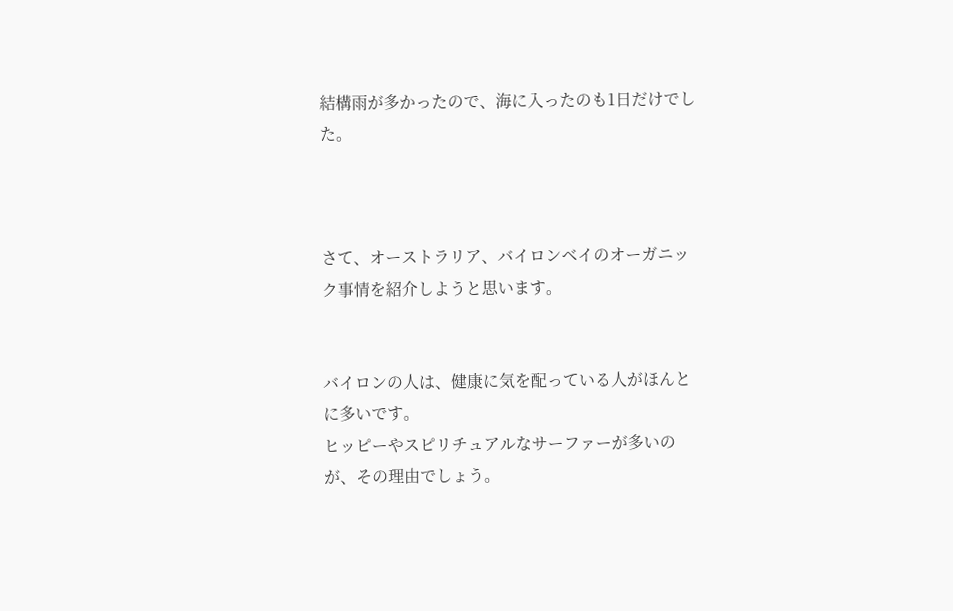結構雨が多かったので、海に入ったのも1日だけでした。



さて、オーストラリア、バイロンベイのオーガニック事情を紹介しようと思います。


バイロンの人は、健康に気を配っている人がほんとに多いです。
ヒッピーやスピリチュアルなサーファーが多いのが、その理由でしょう。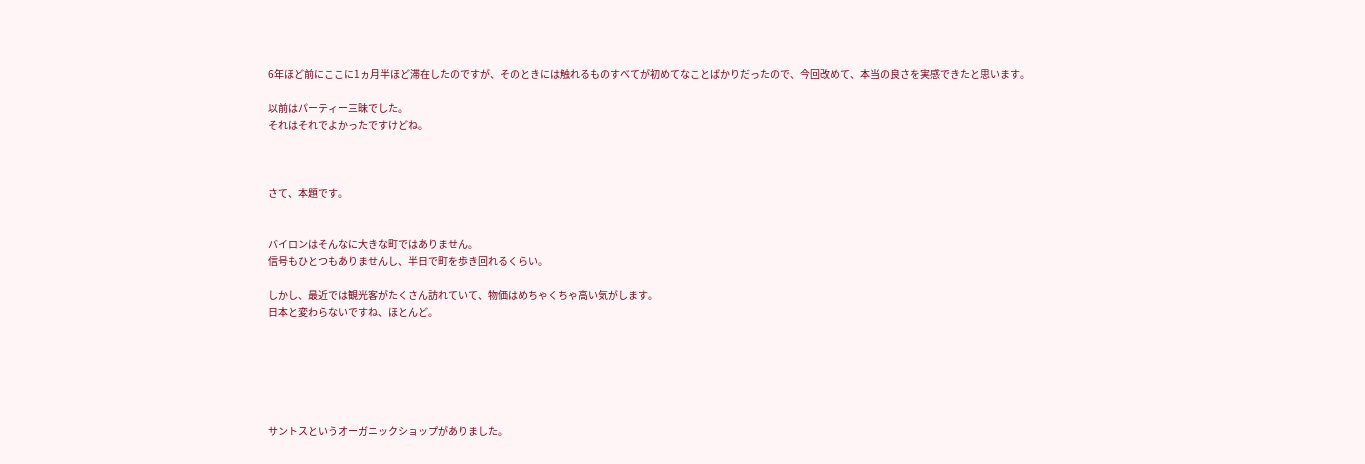6年ほど前にここに1ヵ月半ほど滞在したのですが、そのときには触れるものすべてが初めてなことばかりだったので、今回改めて、本当の良さを実感できたと思います。

以前はパーティー三昧でした。
それはそれでよかったですけどね。



さて、本題です。


バイロンはそんなに大きな町ではありません。
信号もひとつもありませんし、半日で町を歩き回れるくらい。

しかし、最近では観光客がたくさん訪れていて、物価はめちゃくちゃ高い気がします。
日本と変わらないですね、ほとんど。






サントスというオーガニックショップがありました。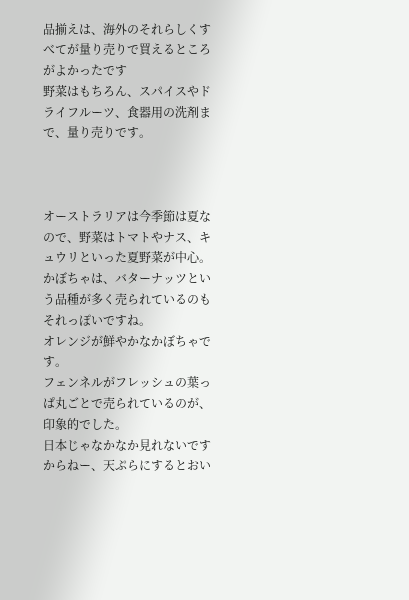品揃えは、海外のそれらしくすべてが量り売りで買えるところがよかったです
野菜はもちろん、スパイスやドライフルーツ、食器用の洗剤まで、量り売りです。



オーストラリアは今季節は夏なので、野菜はトマトやナス、キュウリといった夏野菜が中心。
かぼちゃは、バターナッツという品種が多く売られているのもそれっぽいですね。
オレンジが鮮やかなかぼちゃです。
フェンネルがフレッシュの葉っぱ丸ごとで売られているのが、印象的でした。
日本じゃなかなか見れないですからねー、天ぷらにするとおい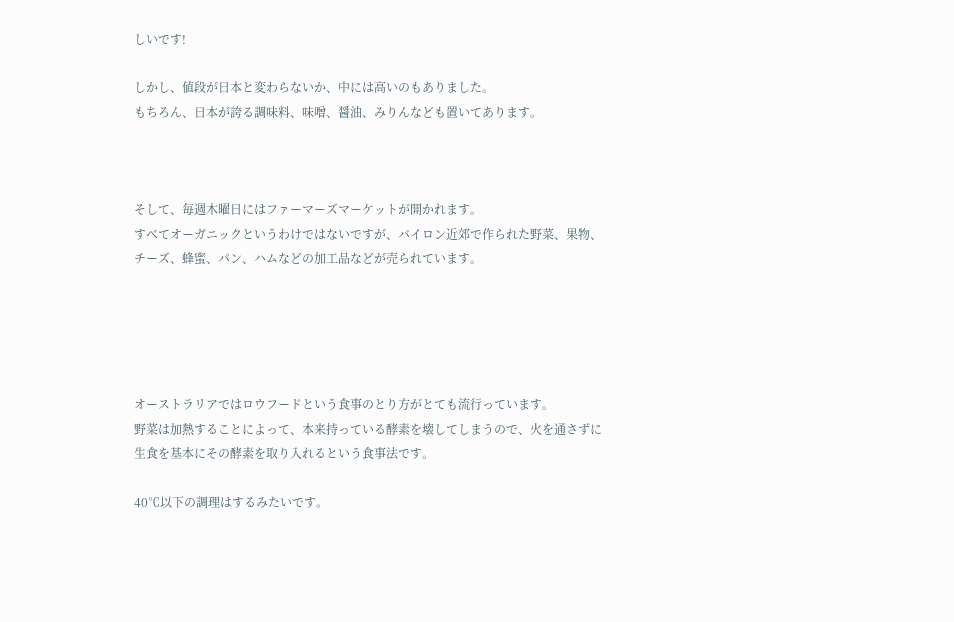しいです!

しかし、値段が日本と変わらないか、中には高いのもありました。
もちろん、日本が誇る調味料、味噌、醤油、みりんなども置いてあります。



そして、毎週木曜日にはファーマーズマーケットが開かれます。
すべてオーガニックというわけではないですが、バイロン近郊で作られた野菜、果物、チーズ、蜂蜜、パン、ハムなどの加工品などが売られています。





オーストラリアではロウフードという食事のとり方がとても流行っています。
野菜は加熱することによって、本来持っている酵素を壊してしまうので、火を通さずに生食を基本にその酵素を取り入れるという食事法です。

40℃以下の調理はするみたいです。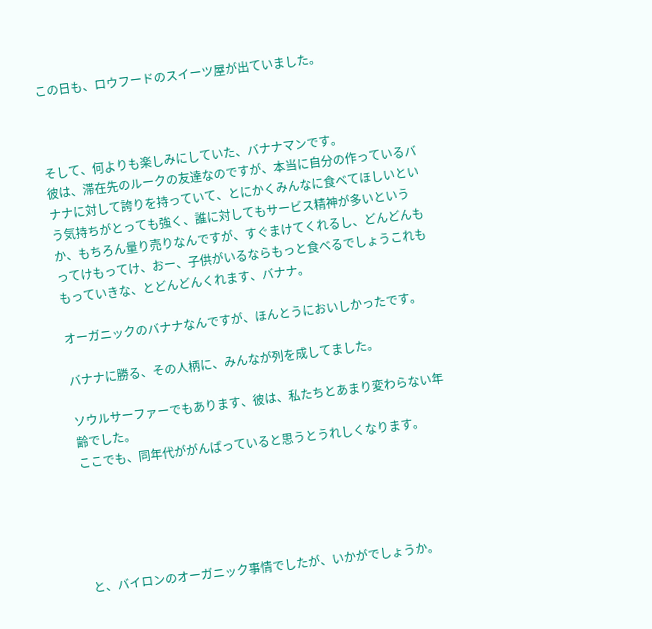この日も、ロウフードのスイーツ屋が出ていました。



そして、何よりも楽しみにしていた、バナナマンです。
彼は、滞在先のルークの友達なのですが、本当に自分の作っているバナナに対して誇りを持っていて、とにかくみんなに食べてほしいという気持ちがとっても強く、誰に対してもサービス精神が多いというか、もちろん量り売りなんですが、すぐまけてくれるし、どんどんもってけもってけ、おー、子供がいるならもっと食べるでしょうこれももっていきな、とどんどんくれます、バナナ。

オーガニックのバナナなんですが、ほんとうにおいしかったです。

バナナに勝る、その人柄に、みんなが列を成してました。

ソウルサーファーでもあります、彼は、私たちとあまり変わらない年齢でした。
ここでも、同年代ががんばっていると思うとうれしくなります。





と、バイロンのオーガニック事情でしたが、いかがでしょうか。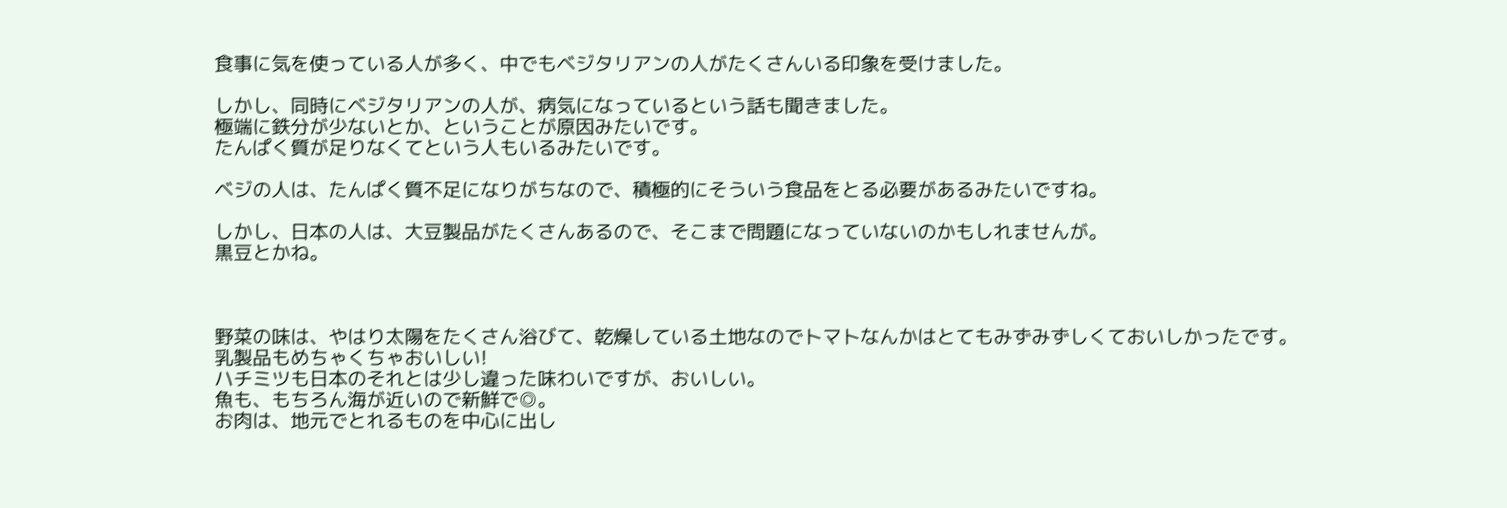食事に気を使っている人が多く、中でもベジタリアンの人がたくさんいる印象を受けました。

しかし、同時にベジタリアンの人が、病気になっているという話も聞きました。
極端に鉄分が少ないとか、ということが原因みたいです。
たんぱく質が足りなくてという人もいるみたいです。

ベジの人は、たんぱく質不足になりがちなので、積極的にそういう食品をとる必要があるみたいですね。

しかし、日本の人は、大豆製品がたくさんあるので、そこまで問題になっていないのかもしれませんが。
黒豆とかね。



野菜の味は、やはり太陽をたくさん浴びて、乾燥している土地なのでトマトなんかはとてもみずみずしくておいしかったです。
乳製品もめちゃくちゃおいしい!
ハチミツも日本のそれとは少し違った味わいですが、おいしい。
魚も、もちろん海が近いので新鮮で◎。
お肉は、地元でとれるものを中心に出し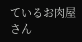ているお肉屋さん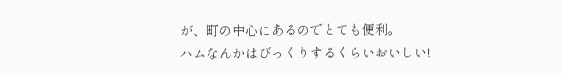が、町の中心にあるのでとても便利。
ハムなんかはびっくりするくらいおいしい!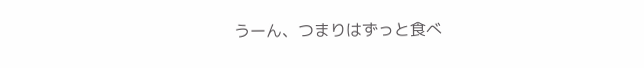うーん、つまりはずっと食べ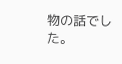物の話でした。